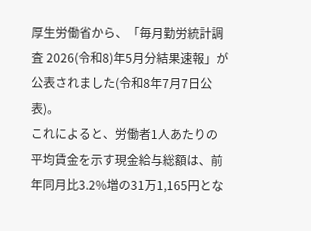厚生労働省から、「毎月勤労統計調査 2026(令和8)年5月分結果速報」が公表されました(令和8年7月7日公表)。
これによると、労働者1人あたりの平均賃金を示す現金給与総額は、前年同月比3.2%増の31万1,165円とな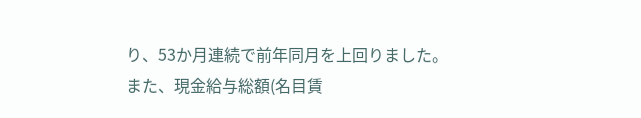り、53か月連続で前年同月を上回りました。
また、現金給与総額(名目賃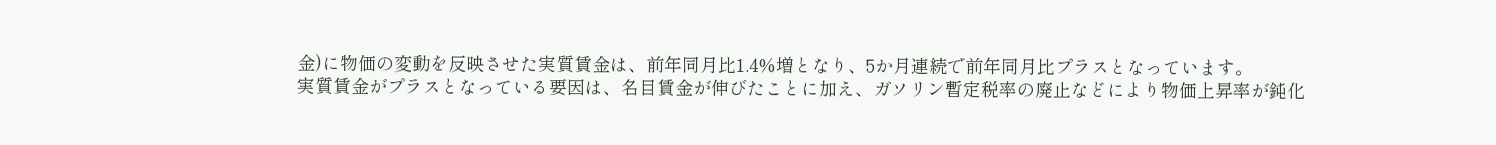金)に物価の変動を反映させた実質賃金は、前年同月比1.4%増となり、5か月連続で前年同月比プラスとなっています。
実質賃金がプラスとなっている要因は、名目賃金が伸びたことに加え、ガソリン暫定税率の廃止などにより物価上昇率が鈍化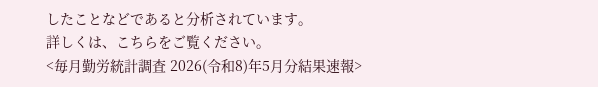したことなどであると分析されています。
詳しくは、こちらをご覧ください。
<毎月勤労統計調査 2026(令和8)年5月分結果速報>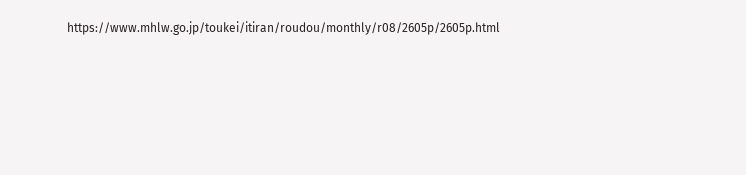https://www.mhlw.go.jp/toukei/itiran/roudou/monthly/r08/2605p/2605p.html